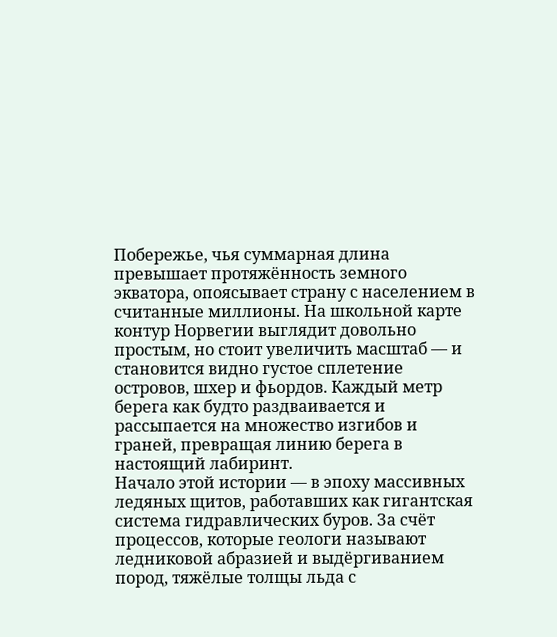Побережье, чья суммарная длина превышает протяжённость земного экватора, опоясывает страну с населением в считанные миллионы. На школьной карте контур Норвегии выглядит довольно простым, но стоит увеличить масштаб — и становится видно густое сплетение островов, шхер и фьордов. Каждый метр берега как будто раздваивается и рассыпается на множество изгибов и граней, превращая линию берега в настоящий лабиринт.
Начало этой истории — в эпоху массивных ледяных щитов, работавших как гигантская система гидравлических буров. За счёт процессов, которые геологи называют ледниковой абразией и выдёргиванием пород, тяжёлые толщы льда с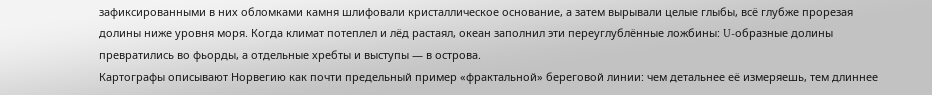зафиксированными в них обломками камня шлифовали кристаллическое основание, а затем вырывали целые глыбы, всё глубже прорезая долины ниже уровня моря. Когда климат потеплел и лёд растаял, океан заполнил эти переуглублённые ложбины: U-образные долины превратились во фьорды, а отдельные хребты и выступы — в острова.
Картографы описывают Норвегию как почти предельный пример «фрактальной» береговой линии: чем детальнее её измеряешь, тем длиннее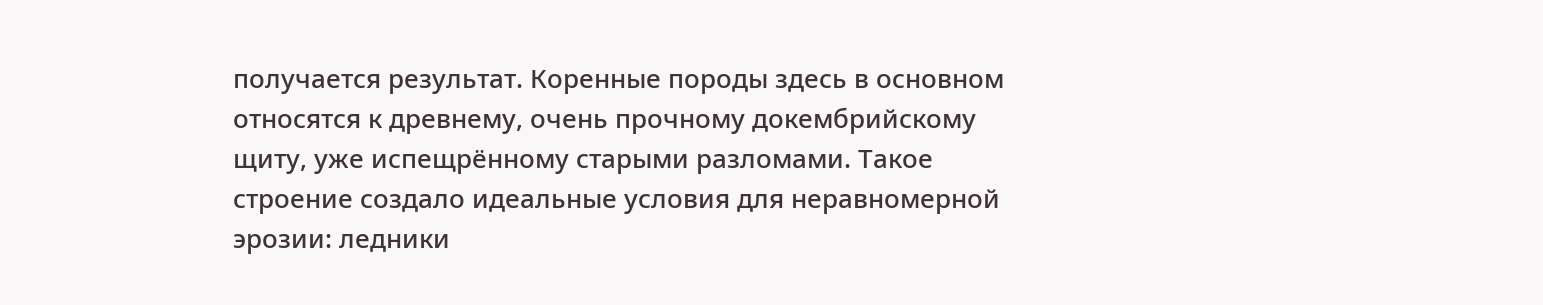получается результат. Коренные породы здесь в основном относятся к древнему, очень прочному докембрийскому щиту, уже испещрённому старыми разломами. Такое строение создало идеальные условия для неравномерной эрозии: ледники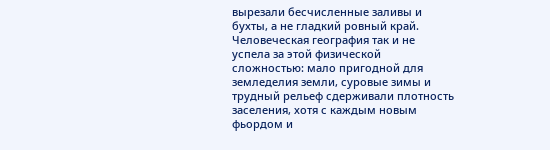вырезали бесчисленные заливы и бухты, а не гладкий ровный край. Человеческая география так и не успела за этой физической сложностью: мало пригодной для земледелия земли, суровые зимы и трудный рельеф сдерживали плотность заселения, хотя с каждым новым фьордом и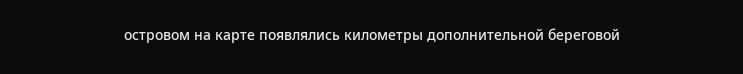островом на карте появлялись километры дополнительной береговой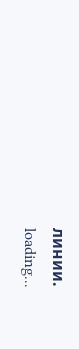линии.
loading...